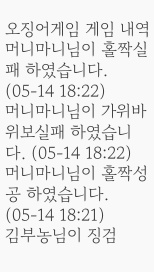오징어게임 게임 내역
머니마니님이 홀짝실패 하였습니다. (05-14 18:22)
머니마니님이 가위바위보실패 하였습니다. (05-14 18:22)
머니마니님이 홀짝성공 하였습니다. (05-14 18:21)
김부농님이 징검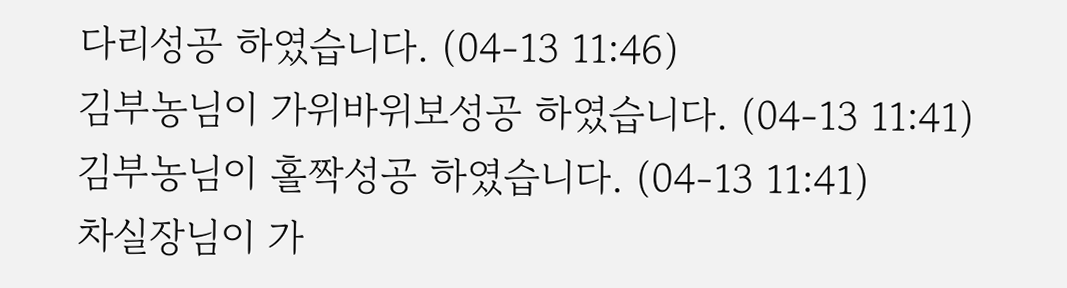다리성공 하였습니다. (04-13 11:46)
김부농님이 가위바위보성공 하였습니다. (04-13 11:41)
김부농님이 홀짝성공 하였습니다. (04-13 11:41)
차실장님이 가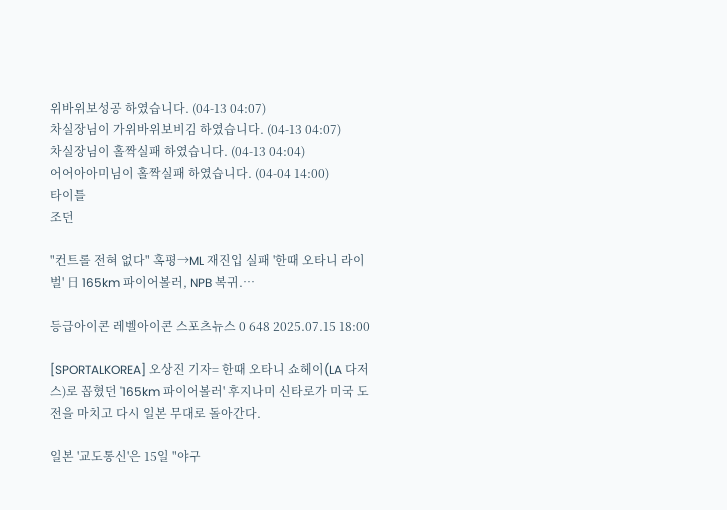위바위보성공 하였습니다. (04-13 04:07)
차실장님이 가위바위보비김 하였습니다. (04-13 04:07)
차실장님이 홀짝실패 하였습니다. (04-13 04:04)
어어아아미님이 홀짝실패 하였습니다. (04-04 14:00)
타이틀
조던

"컨트롤 전혀 없다" 혹평→ML 재진입 실패 '한때 오타니 라이벌' 日 165km 파이어볼러, NPB 복귀.…

등급아이콘 레벨아이콘 스포츠뉴스 0 648 2025.07.15 18:00

[SPORTALKOREA] 오상진 기자= 한때 오타니 쇼헤이(LA 다저스)로 꼽혔던 '165km 파이어볼러' 후지나미 신타로가 미국 도전을 마치고 다시 일본 무대로 돌아간다.

일본 '교도통신'은 15일 "야구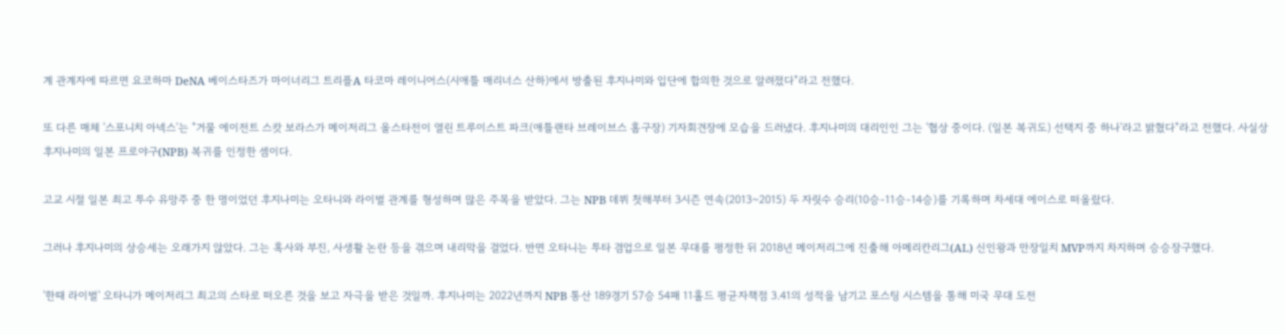계 관계자에 따르면 요코하마 DeNA 베이스타즈가 마이너리그 트리플A 타코마 레이니어스(시애틀 매리너스 산하)에서 방출된 후지나미와 입단에 합의한 것으로 알려졌다"라고 전했다.

또 다른 매체 '스포니치 아넥스'는 "거물 에이전트 스캇 보라스가 메이저리그 올스타전이 열린 트루이스트 파크(애틀랜타 브레이브스 홈구장) 기자회견장에 모습을 드러냈다. 후지나미의 대리인인 그는 '협상 중이다. (일본 복귀도) 선택지 중 하나'라고 밝혔다"라고 전했다. 사실상 후지나미의 일본 프로야구(NPB) 복귀를 인정한 셈이다.

고교 시절 일본 최고 투수 유망주 중 한 명이었던 후지나미는 오타니와 라이벌 관계를 형성하며 많은 주목을 받았다. 그는 NPB 데뷔 첫해부터 3시즌 연속(2013~2015) 두 자릿수 승리(10승-11승-14승)를 기록하며 차세대 에이스로 떠올랐다.

그러나 후지나미의 상승세는 오래가지 않았다. 그는 혹사와 부진, 사생활 논란 등을 겪으며 내리막을 걸었다. 반면 오타니는 투타 겸업으로 일본 무대를 평정한 뒤 2018년 메이저리그에 진출해 아메리칸리그(AL) 신인왕과 만장일치 MVP까지 차지하며 승승장구했다.

'한때 라이벌' 오타니가 메이저리그 최고의 스타로 떠오른 것을 보고 자극을 받은 것일까. 후지나미는 2022년까지 NPB 통산 189경기 57승 54패 11홀드 평균자책점 3.41의 성적을 남기고 포스팅 시스템을 통해 미국 무대 도전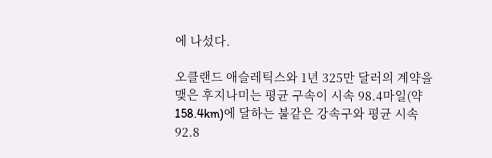에 나섰다.

오클랜드 애슬레틱스와 1년 325만 달러의 계약을 맺은 후지나미는 평균 구속이 시속 98.4마일(약 158.4km)에 달하는 불같은 강속구와 평균 시속 92.8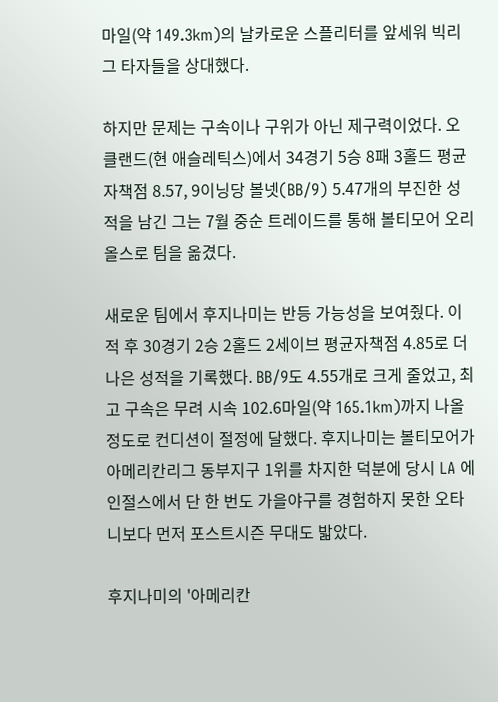마일(약 149.3km)의 날카로운 스플리터를 앞세워 빅리그 타자들을 상대했다.

하지만 문제는 구속이나 구위가 아닌 제구력이었다. 오클랜드(현 애슬레틱스)에서 34경기 5승 8패 3홀드 평균자책점 8.57, 9이닝당 볼넷(BB/9) 5.47개의 부진한 성적을 남긴 그는 7월 중순 트레이드를 통해 볼티모어 오리올스로 팀을 옮겼다.

새로운 팀에서 후지나미는 반등 가능성을 보여줬다. 이적 후 30경기 2승 2홀드 2세이브 평균자책점 4.85로 더 나은 성적을 기록했다. BB/9도 4.55개로 크게 줄었고, 최고 구속은 무려 시속 102.6마일(약 165.1km)까지 나올 정도로 컨디션이 절정에 달했다. 후지나미는 볼티모어가 아메리칸리그 동부지구 1위를 차지한 덕분에 당시 LA 에인절스에서 단 한 번도 가을야구를 경험하지 못한 오타니보다 먼저 포스트시즌 무대도 밟았다.

후지나미의 '아메리칸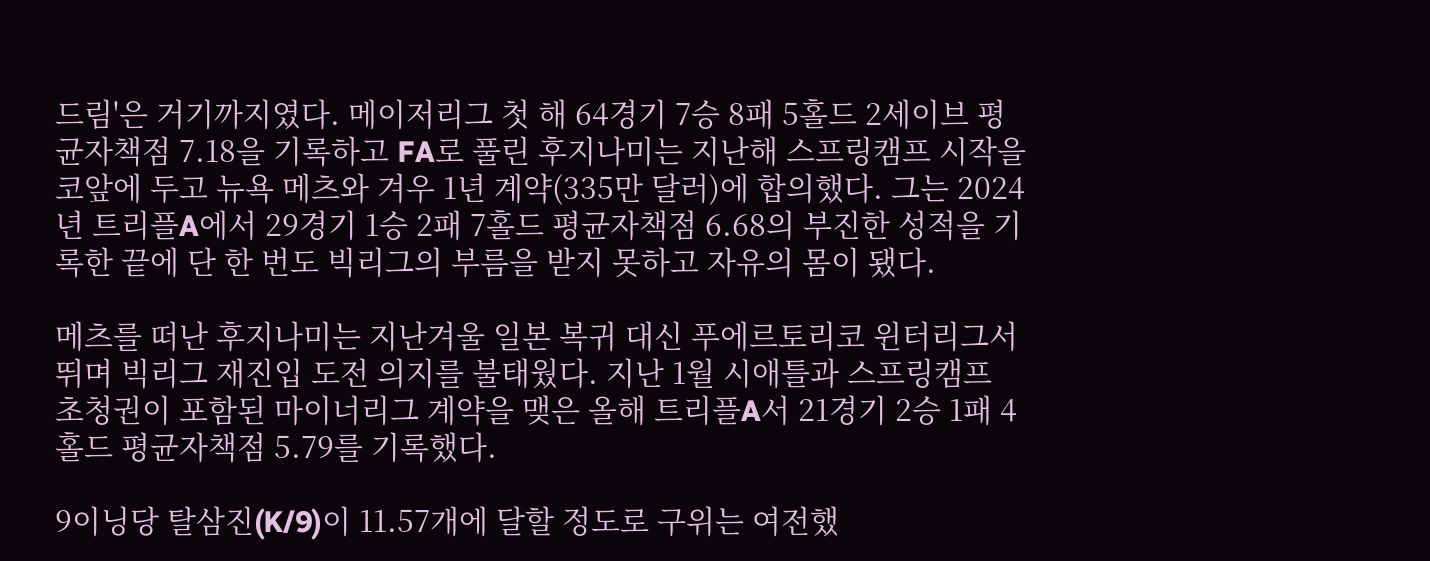드림'은 거기까지였다. 메이저리그 첫 해 64경기 7승 8패 5홀드 2세이브 평균자책점 7.18을 기록하고 FA로 풀린 후지나미는 지난해 스프링캠프 시작을 코앞에 두고 뉴욕 메츠와 겨우 1년 계약(335만 달러)에 합의했다. 그는 2024년 트리플A에서 29경기 1승 2패 7홀드 평균자책점 6.68의 부진한 성적을 기록한 끝에 단 한 번도 빅리그의 부름을 받지 못하고 자유의 몸이 됐다.

메츠를 떠난 후지나미는 지난겨울 일본 복귀 대신 푸에르토리코 윈터리그서 뛰며 빅리그 재진입 도전 의지를 불태웠다. 지난 1월 시애틀과 스프링캠프 초청권이 포함된 마이너리그 계약을 맺은 올해 트리플A서 21경기 2승 1패 4홀드 평균자책점 5.79를 기록했다.

9이닝당 탈삼진(K/9)이 11.57개에 달할 정도로 구위는 여전했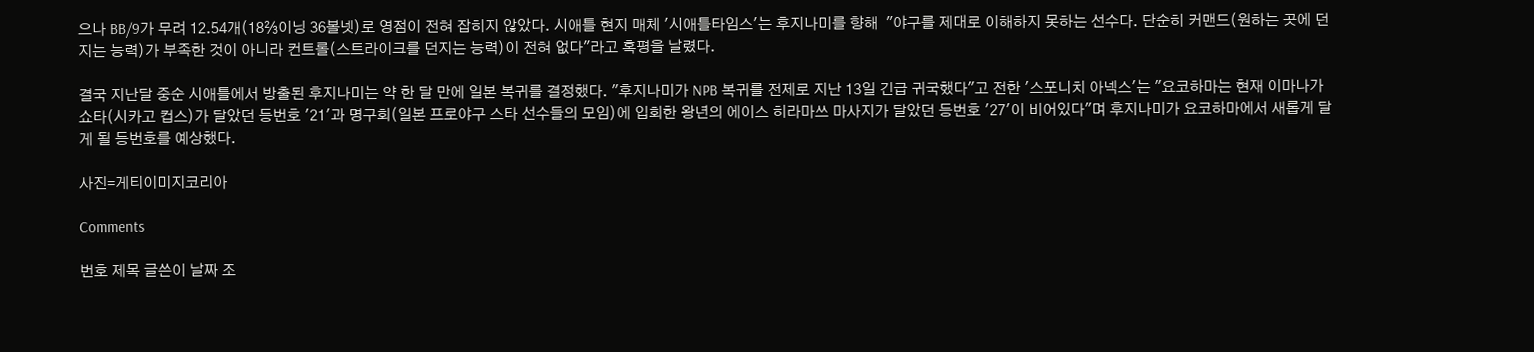으나 BB/9가 무려 12.54개(18⅔이닝 36볼넷)로 영점이 전혀 잡히지 않았다. 시애틀 현지 매체 '시애틀타임스'는 후지나미를 향해  "야구를 제대로 이해하지 못하는 선수다. 단순히 커맨드(원하는 곳에 던지는 능력)가 부족한 것이 아니라 컨트롤(스트라이크를 던지는 능력)이 전혀 없다"라고 혹평을 날렸다.

결국 지난달 중순 시애틀에서 방출된 후지나미는 약 한 달 만에 일본 복귀를 결정했다. "후지나미가 NPB 복귀를 전제로 지난 13일 긴급 귀국했다"고 전한 '스포니치 아넥스'는 "요코하마는 현재 이마나가 쇼타(시카고 컵스)가 달았던 등번호 '21'과 명구회(일본 프로야구 스타 선수들의 모임)에 입회한 왕년의 에이스 히라마쓰 마사지가 달았던 등번호 '27'이 비어있다"며 후지나미가 요코하마에서 새롭게 달게 될 등번호를 예상했다.

사진=게티이미지코리아

Comments

번호 제목 글쓴이 날짜 조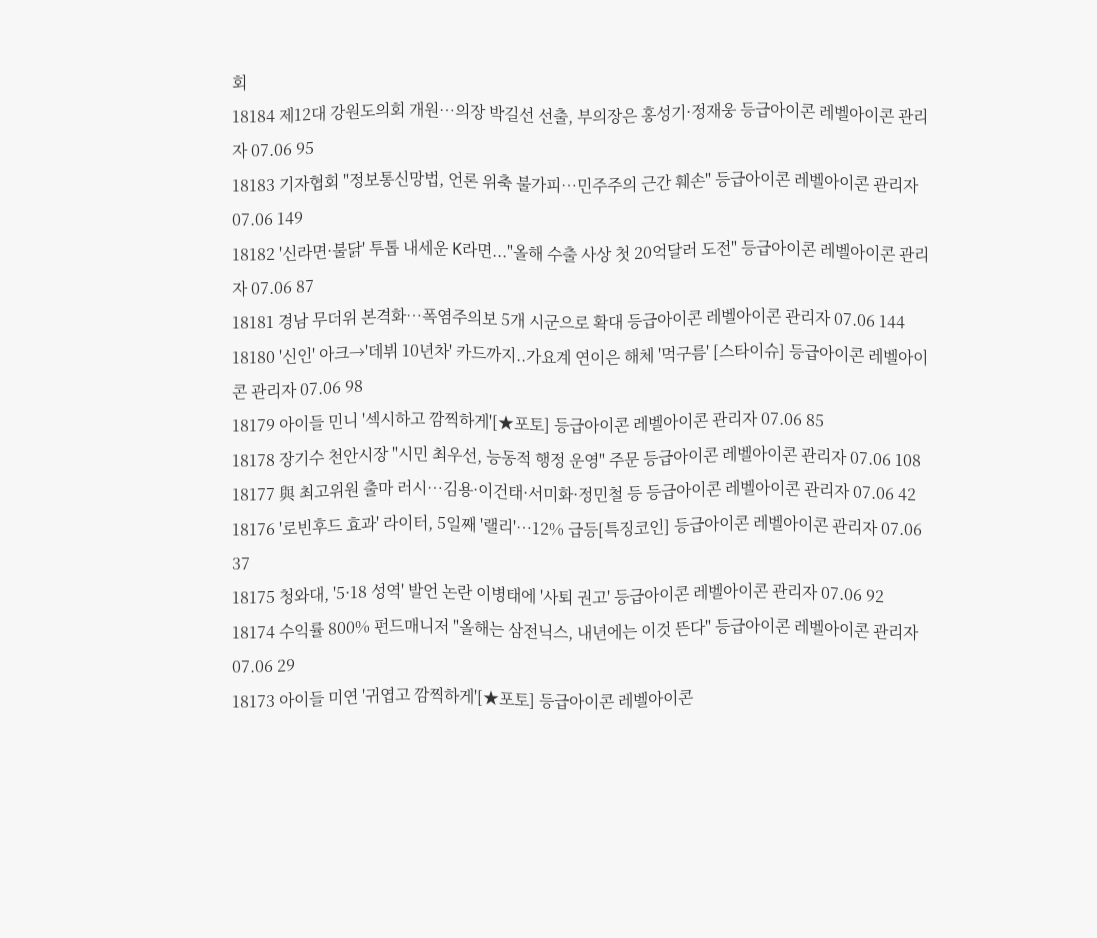회
18184 제12대 강원도의회 개원…의장 박길선 선출, 부의장은 홍성기·정재웅 등급아이콘 레벨아이콘 관리자 07.06 95
18183 기자협회 "정보통신망법, 언론 위축 불가피…민주주의 근간 훼손" 등급아이콘 레벨아이콘 관리자 07.06 149
18182 '신라면·불닭' 투톱 내세운 K라면..."올해 수출 사상 첫 20억달러 도전" 등급아이콘 레벨아이콘 관리자 07.06 87
18181 경남 무더위 본격화…폭염주의보 5개 시군으로 확대 등급아이콘 레벨아이콘 관리자 07.06 144
18180 '신인' 아크→'데뷔 10년차' 카드까지..가요계 연이은 해체 '먹구름' [스타이슈] 등급아이콘 레벨아이콘 관리자 07.06 98
18179 아이들 민니 '섹시하고 깜찍하게'[★포토] 등급아이콘 레벨아이콘 관리자 07.06 85
18178 장기수 천안시장 "시민 최우선, 능동적 행정 운영" 주문 등급아이콘 레벨아이콘 관리자 07.06 108
18177 與 최고위원 출마 러시…김용·이건태·서미화·정민철 등 등급아이콘 레벨아이콘 관리자 07.06 42
18176 '로빈후드 효과' 라이터, 5일째 '랠리'…12% 급등[특징코인] 등급아이콘 레벨아이콘 관리자 07.06 37
18175 청와대, '5·18 성역' 발언 논란 이병태에 '사퇴 권고' 등급아이콘 레벨아이콘 관리자 07.06 92
18174 수익률 800% 펀드매니저 "올해는 삼전닉스, 내년에는 이것 뜬다" 등급아이콘 레벨아이콘 관리자 07.06 29
18173 아이들 미연 '귀엽고 깜찍하게'[★포토] 등급아이콘 레벨아이콘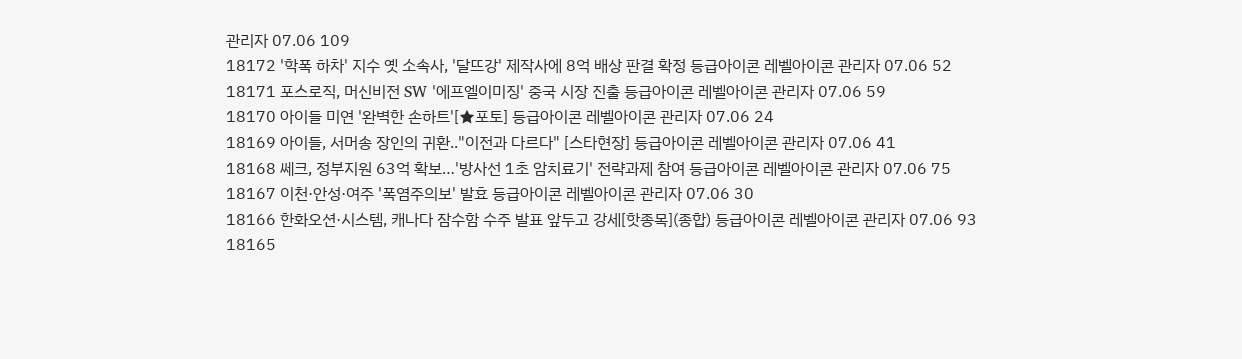관리자 07.06 109
18172 '학폭 하차' 지수 옛 소속사, '달뜨강' 제작사에 8억 배상 판결 확정 등급아이콘 레벨아이콘 관리자 07.06 52
18171 포스로직, 머신비전 SW '에프엘이미징' 중국 시장 진출 등급아이콘 레벨아이콘 관리자 07.06 59
18170 아이들 미연 '완벽한 손하트'[★포토] 등급아이콘 레벨아이콘 관리자 07.06 24
18169 아이들, 서머송 장인의 귀환.."이전과 다르다" [스타현장] 등급아이콘 레벨아이콘 관리자 07.06 41
18168 쎄크, 정부지원 63억 확보…'방사선 1초 암치료기' 전략과제 참여 등급아이콘 레벨아이콘 관리자 07.06 75
18167 이천·안성·여주 '폭염주의보' 발효 등급아이콘 레벨아이콘 관리자 07.06 30
18166 한화오션·시스템, 캐나다 잠수함 수주 발표 앞두고 강세[핫종목](종합) 등급아이콘 레벨아이콘 관리자 07.06 93
18165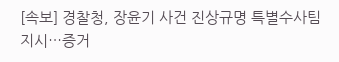[속보] 경찰청, 장윤기 사건 진상규명 특별수사팀 지시…증거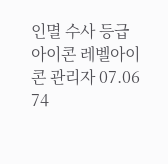인멸 수사 등급아이콘 레벨아이콘 관리자 07.06 74